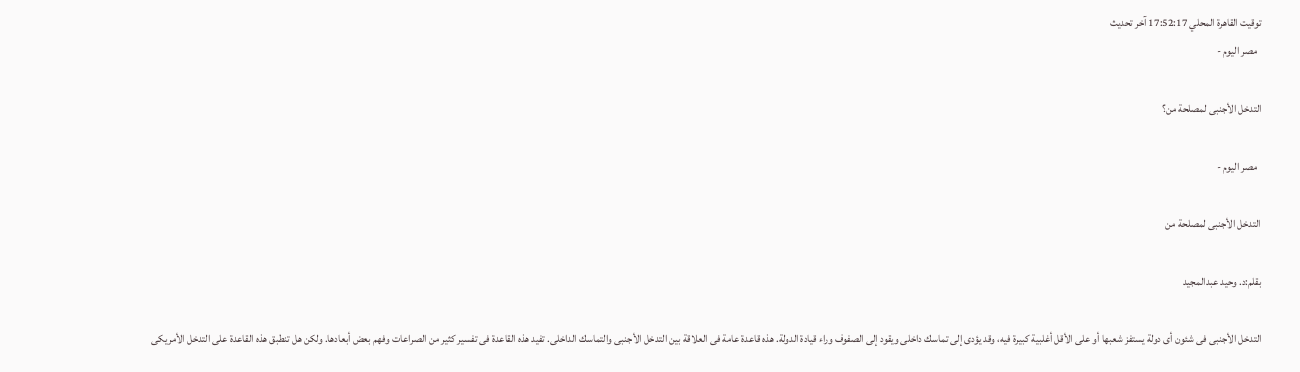توقيت القاهرة المحلي 17:52:17 آخر تحديث
  مصر اليوم -

التدخل الأجنبى لمصلحة من؟

  مصر اليوم -

التدخل الأجنبى لمصلحة من

بقلم:د. وحيد عبدالمجيد

التدخل الأجنبى فى شئون أى دولة يستفز شعبها أو على الأقل أغلبية كبيرة فيه، وقد يؤدى إلى تماسك داخلى ويقود إلى الصفوف وراء قيادة الدولة. هذه قاعدة عامة فى العلاقة بين التدخل الأجنبى والتماسك الداخلى. تفيد هذه القاعدة فى تفسير كثير من الصراعات وفهم بعض أبعادها. ولكن هل تنطبق هذه القاعدة على التدخل الأمريكى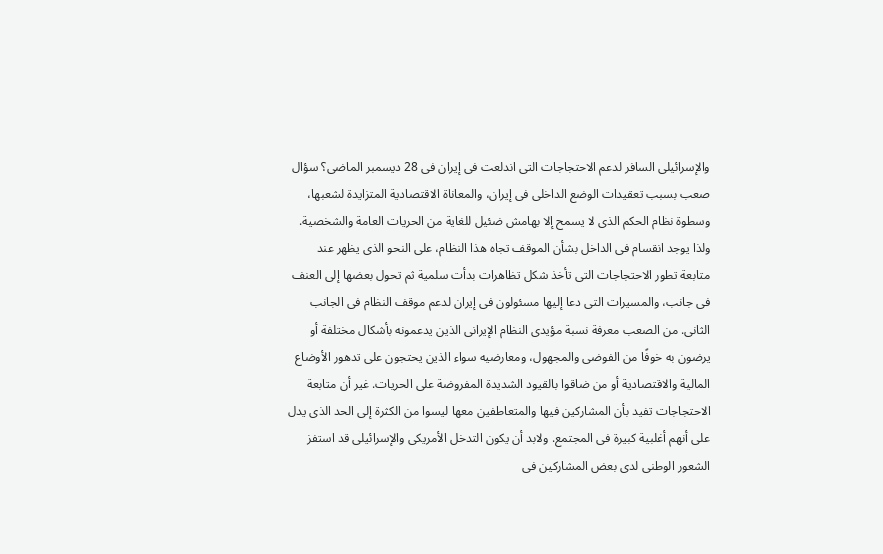والإسرائيلى السافر لدعم الاحتجاجات التى اندلعت فى إيران فى 28 ديسمبر الماضى؟ سؤال صعب بسبب تعقيدات الوضع الداخلى فى إيران، والمعاناة الاقتصادية المتزايدة لشعبها، وسطوة نظام الحكم الذى لا يسمح إلا بهامش ضئيل للغاية من الحريات العامة والشخصية. ولذا يوجد انقسام فى الداخل بشأن الموقف تجاه هذا النظام، على النحو الذى يظهر عند متابعة تطور الاحتجاجات التى تأخذ شكل تظاهرات بدأت سلمية ثم تحول بعضها إلى العنف فى جانب، والمسيرات التى دعا إليها مسئولون فى إيران لدعم موقف النظام فى الجانب الثانى. من الصعب معرفة نسبة مؤيدى النظام الإيرانى الذين يدعمونه بأشكال مختلفة أو يرضون به خوفًا من الفوضى والمجهول، ومعارضيه سواء الذين يحتجون على تدهور الأوضاع المالية والاقتصادية أو من ضاقوا بالقيود الشديدة المفروضة على الحريات. غير أن متابعة الاحتجاجات تفيد بأن المشاركين فيها والمتعاطفين معها ليسوا من الكثرة إلى الحد الذى يدل على أنهم أغلبية كبيرة فى المجتمع. ولابد أن يكون التدخل الأمريكى والإسرائيلى قد استفز الشعور الوطنى لدى بعض المشاركين فى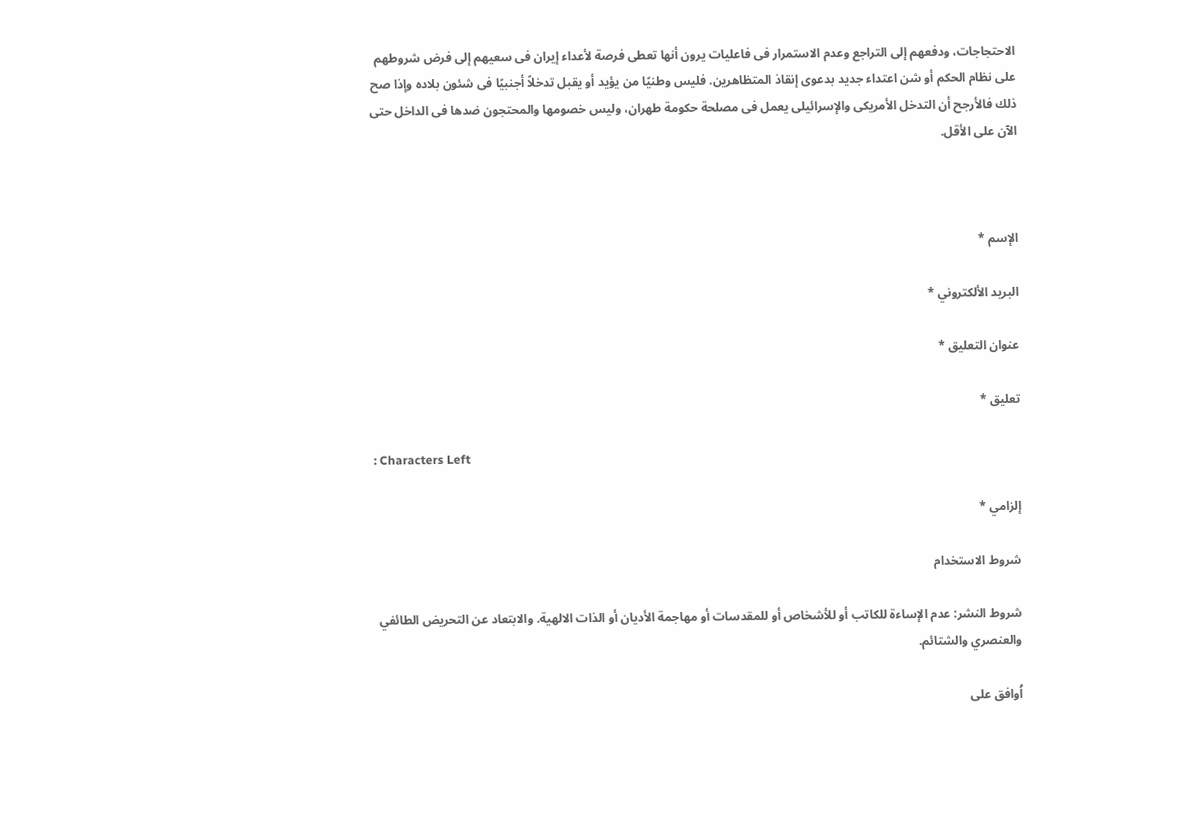الاحتجاجات، ودفعهم إلى التراجع وعدم الاستمرار فى فاعليات يرون أنها تعطى فرصة لأعداء إيران فى سعيهم إلى فرض شروطهم على نظام الحكم أو شن اعتداء جديد بدعوى إنقاذ المتظاهرين. فليس وطنيًا من يؤيد أو يقبل تدخلاً أجنبيًا فى شئون بلاده وإذا صح ذلك فالأرجح أن التدخل الأمريكى والإسرائيلى يعمل فى مصلحة حكومة طهران، وليس خصومها والمحتجون ضدها فى الداخل حتى الآن على الأقل.



الإسم *

البريد الألكتروني *

عنوان التعليق *

تعليق *

: Characters Left

إلزامي *

شروط الاستخدام

شروط النشر: عدم الإساءة للكاتب أو للأشخاص أو للمقدسات أو مهاجمة الأديان أو الذات الالهية. والابتعاد عن التحريض الطائفي والعنصري والشتائم.

اُوافق على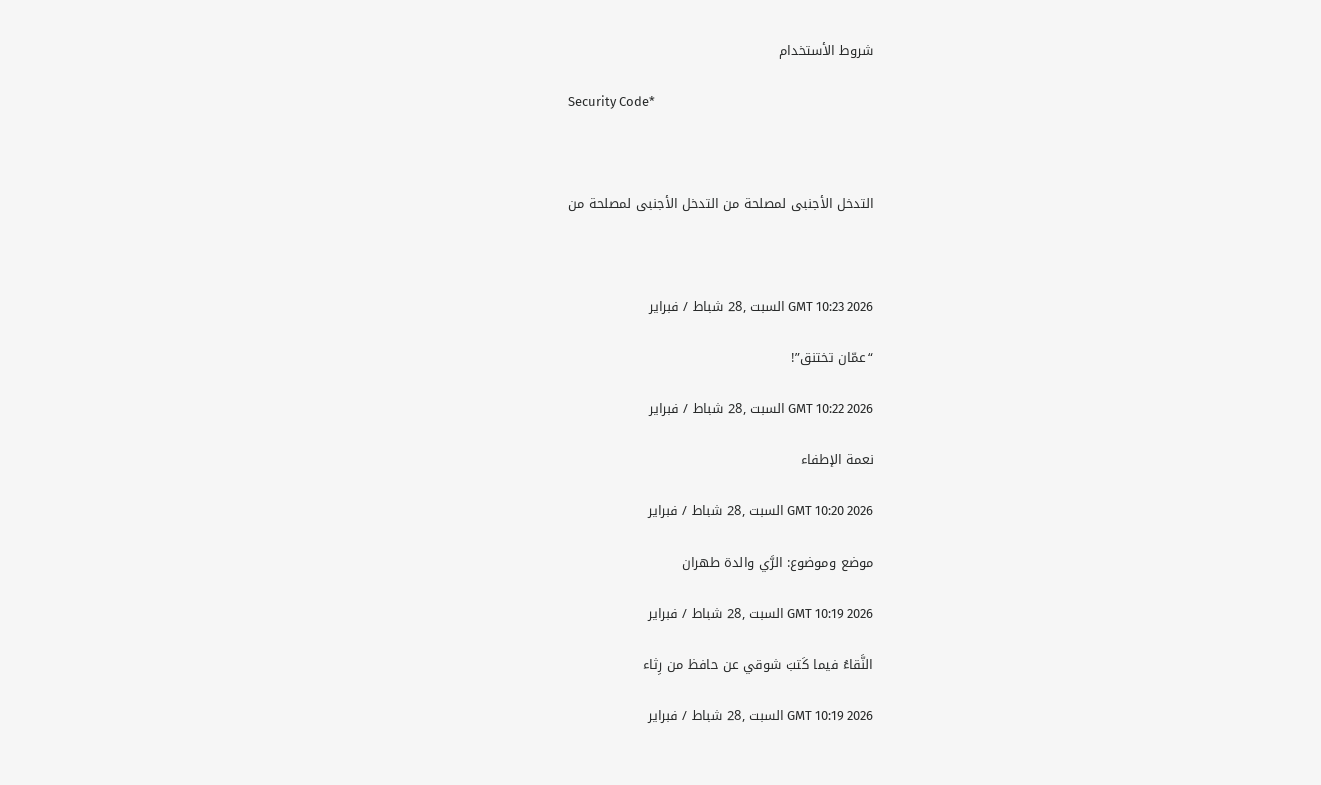شروط الأستخدام

Security Code*



التدخل الأجنبى لمصلحة من التدخل الأجنبى لمصلحة من



GMT 10:23 2026 السبت ,28 شباط / فبراير

“عمّان تختنق”!

GMT 10:22 2026 السبت ,28 شباط / فبراير

نعمة الإطفاء

GMT 10:20 2026 السبت ,28 شباط / فبراير

موضع وموضوع: الرَّي والدة طهران

GMT 10:19 2026 السبت ,28 شباط / فبراير

النَّقاءُ فيما كَتبَ شوقي عن حافظ من رِثاء

GMT 10:19 2026 السبت ,28 شباط / فبراير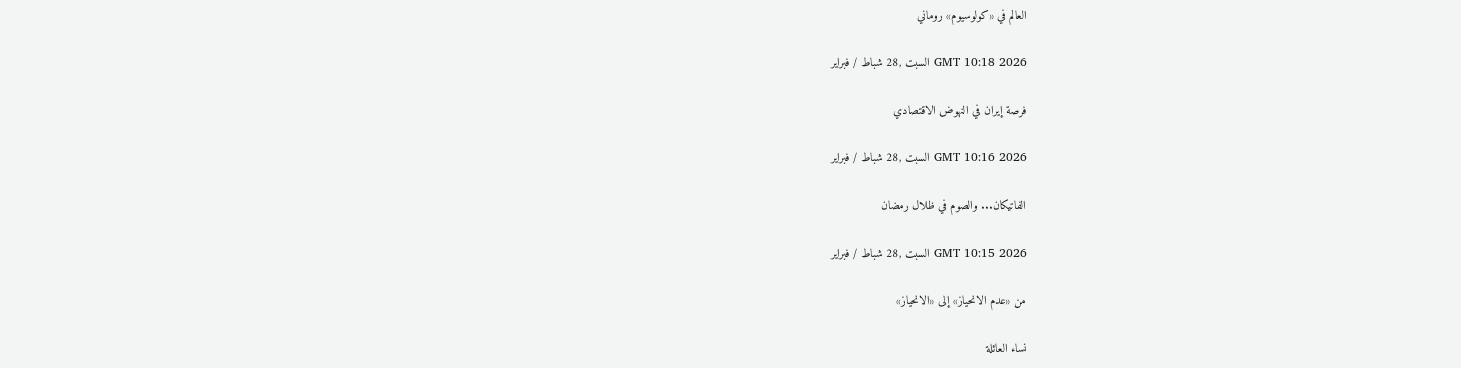العالم في «كولوسيوم» روماني

GMT 10:18 2026 السبت ,28 شباط / فبراير

فرصة إيران في النهوض الاقتصادي

GMT 10:16 2026 السبت ,28 شباط / فبراير

الفاتيكان... والصوم في ظلال رمضان

GMT 10:15 2026 السبت ,28 شباط / فبراير

من «عدم الانحياز» إلى «الانحياز»

نساء العائلة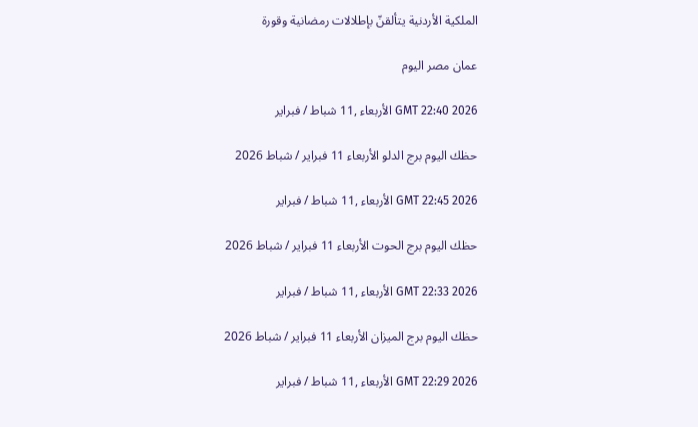الملكية الأردنية يتألقنّ بإطلالات رمضانية وقورة

عمان مصر اليوم

GMT 22:40 2026 الأربعاء ,11 شباط / فبراير

حظك اليوم برج الدلو الأربعاء 11 فبراير / شباط 2026

GMT 22:45 2026 الأربعاء ,11 شباط / فبراير

حظك اليوم برج الحوت الأربعاء 11 فبراير / شباط 2026

GMT 22:33 2026 الأربعاء ,11 شباط / فبراير

حظك اليوم برج الميزان الأربعاء 11 فبراير / شباط 2026

GMT 22:29 2026 الأربعاء ,11 شباط / فبراير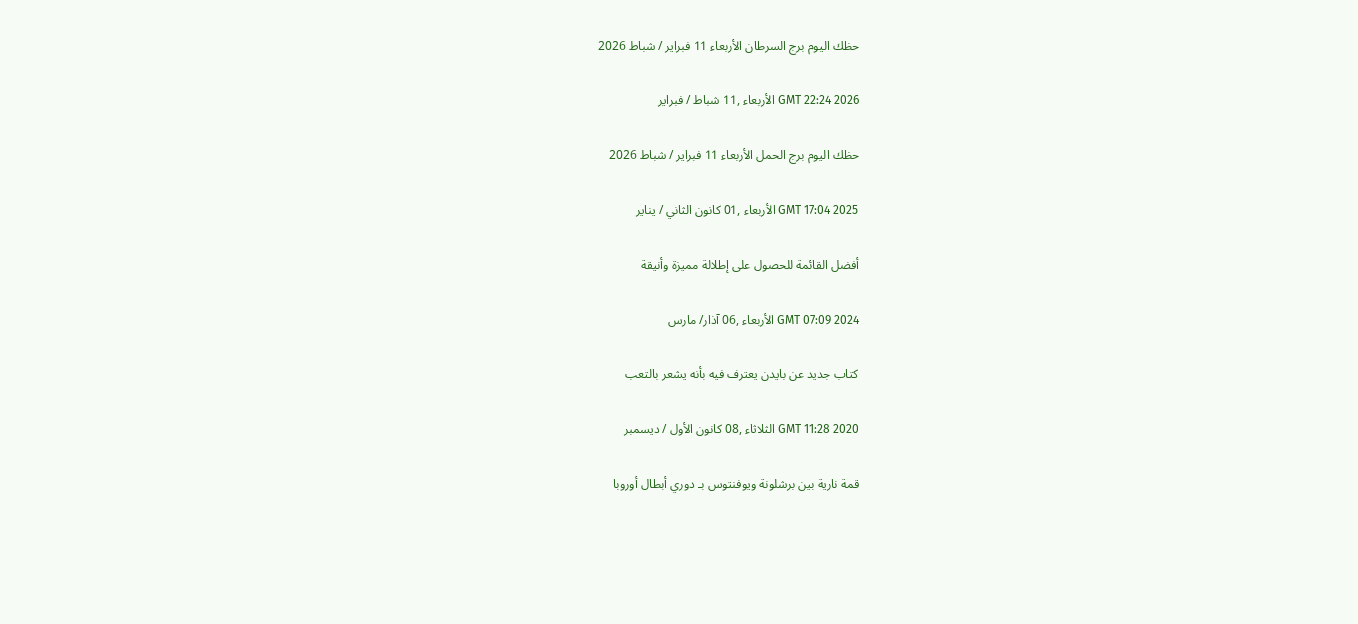حظك اليوم برج السرطان الأربعاء 11 فبراير / شباط 2026

GMT 22:24 2026 الأربعاء ,11 شباط / فبراير

حظك اليوم برج الحمل الأربعاء 11 فبراير / شباط 2026

GMT 17:04 2025 الأربعاء ,01 كانون الثاني / يناير

أفضل القائمة للحصول على إطلالة مميزة وأنيقة

GMT 07:09 2024 الأربعاء ,06 آذار/ مارس

كتاب جديد عن بايدن يعترف فيه بأنه يشعر بالتعب

GMT 11:28 2020 الثلاثاء ,08 كانون الأول / ديسمبر

قمة نارية بين برشلونة ويوفنتوس بـ دوري أبطال أوروبا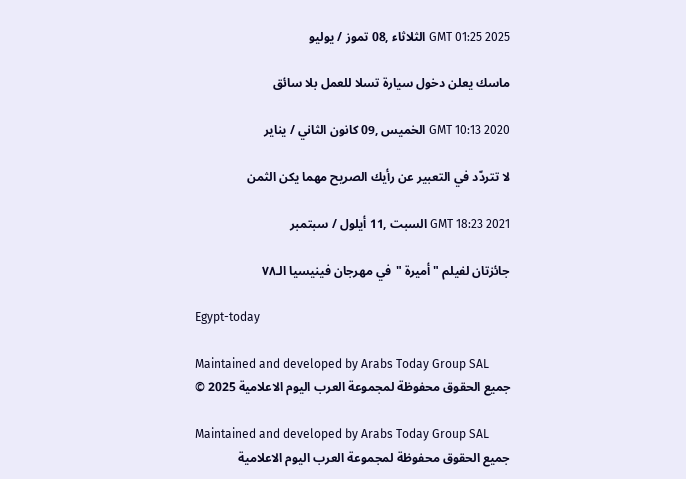GMT 01:25 2025 الثلاثاء ,08 تموز / يوليو

ماسك يعلن دخول سيارة تسلا للعمل بلا سائق

GMT 10:13 2020 الخميس ,09 كانون الثاني / يناير

لا تتردّد في التعبير عن رأيك الصريح مهما يكن الثمن

GMT 18:23 2021 السبت ,11 أيلول / سبتمبر

جائزتان لفيلم "أميرة "في مهرجان فينيسيا الـ٧٨

Egypt-today

Maintained and developed by Arabs Today Group SAL
جميع الحقوق محفوظة لمجموعة العرب اليوم الاعلامية 2025 ©

Maintained and developed by Arabs Today Group SAL
جميع الحقوق محفوظة لمجموعة العرب اليوم الاعلامية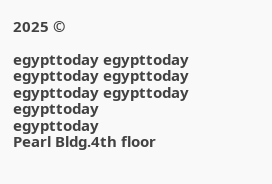2025 ©

egypttoday egypttoday egypttoday egypttoday
egypttoday egypttoday egypttoday
egypttoday
Pearl Bldg.4th floor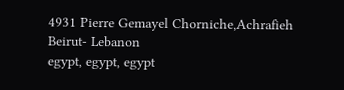4931 Pierre Gemayel Chorniche,Achrafieh Beirut- Lebanon
egypt, egypt, egypt